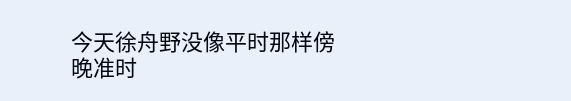今天徐舟野没像平时那样傍晚准时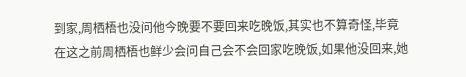到家,周栖梧也没问他今晚要不要回来吃晚饭,其实也不算奇怪,毕竟在这之前周栖梧也鲜少会问自己会不会回家吃晚饭,如果他没回来,她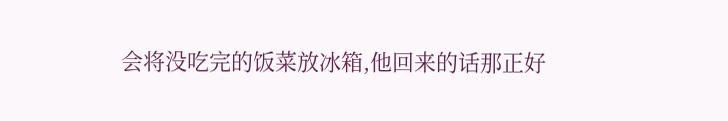会将没吃完的饭菜放冰箱,他回来的话那正好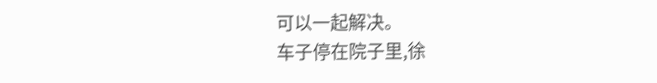可以一起解决。
车子停在院子里,徐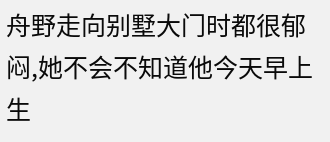舟野走向别墅大门时都很郁闷,她不会不知道他今天早上生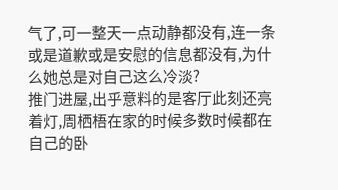气了,可一整天一点动静都没有,连一条或是道歉或是安慰的信息都没有,为什么她总是对自己这么冷淡?
推门进屋,出乎意料的是客厅此刻还亮着灯,周栖梧在家的时候多数时候都在自己的卧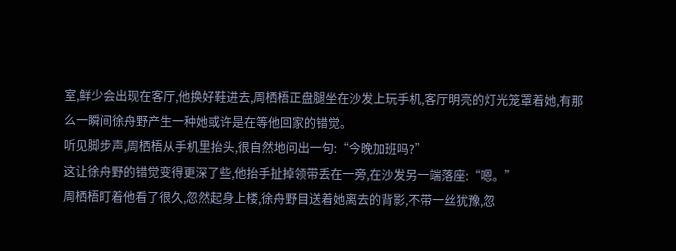室,鲜少会出现在客厅,他换好鞋进去,周栖梧正盘腿坐在沙发上玩手机,客厅明亮的灯光笼罩着她,有那么一瞬间徐舟野产生一种她或许是在等他回家的错觉。
听见脚步声,周栖梧从手机里抬头,很自然地问出一句:“今晚加班吗?”
这让徐舟野的错觉变得更深了些,他抬手扯掉领带丢在一旁,在沙发另一端落座:“嗯。”
周栖梧盯着他看了很久,忽然起身上楼,徐舟野目送着她离去的背影,不带一丝犹豫,忽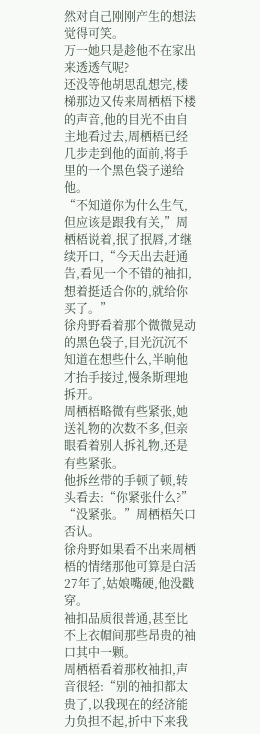然对自己刚刚产生的想法觉得可笑。
万一她只是趁他不在家出来透透气呢?
还没等他胡思乱想完,楼梯那边又传来周栖梧下楼的声音,他的目光不由自主地看过去,周栖梧已经几步走到他的面前,将手里的一个黑色袋子递给他。
“不知道你为什么生气,但应该是跟我有关,”周栖梧说着,抿了抿唇,才继续开口,“今天出去赶通告,看见一个不错的袖扣,想着挺适合你的,就给你买了。”
徐舟野看着那个微微晃动的黑色袋子,目光沉沉不知道在想些什么,半晌他才抬手接过,慢条斯理地拆开。
周栖梧略微有些紧张,她送礼物的次数不多,但亲眼看着别人拆礼物,还是有些紧张。
他拆丝带的手顿了顿,转头看去:“你紧张什么?”
“没紧张。”周栖梧矢口否认。
徐舟野如果看不出来周栖梧的情绪那他可算是白活27年了,姑娘嘴硬,他没戳穿。
袖扣品质很普通,甚至比不上衣帽间那些昂贵的袖口其中一颗。
周栖梧看着那枚袖扣,声音很轻:“别的袖扣都太贵了,以我现在的经济能力负担不起,折中下来我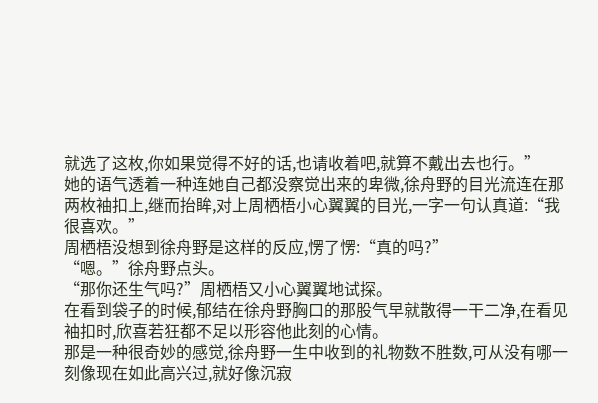就选了这枚,你如果觉得不好的话,也请收着吧,就算不戴出去也行。”
她的语气透着一种连她自己都没察觉出来的卑微,徐舟野的目光流连在那两枚袖扣上,继而抬眸,对上周栖梧小心翼翼的目光,一字一句认真道:“我很喜欢。”
周栖梧没想到徐舟野是这样的反应,愣了愣:“真的吗?”
“嗯。”徐舟野点头。
“那你还生气吗?”周栖梧又小心翼翼地试探。
在看到袋子的时候,郁结在徐舟野胸口的那股气早就散得一干二净,在看见袖扣时,欣喜若狂都不足以形容他此刻的心情。
那是一种很奇妙的感觉,徐舟野一生中收到的礼物数不胜数,可从没有哪一刻像现在如此高兴过,就好像沉寂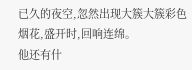已久的夜空,忽然出现大簇大簇彩色烟花,盛开时,回响连绵。
他还有什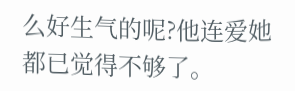么好生气的呢?他连爱她都已觉得不够了。